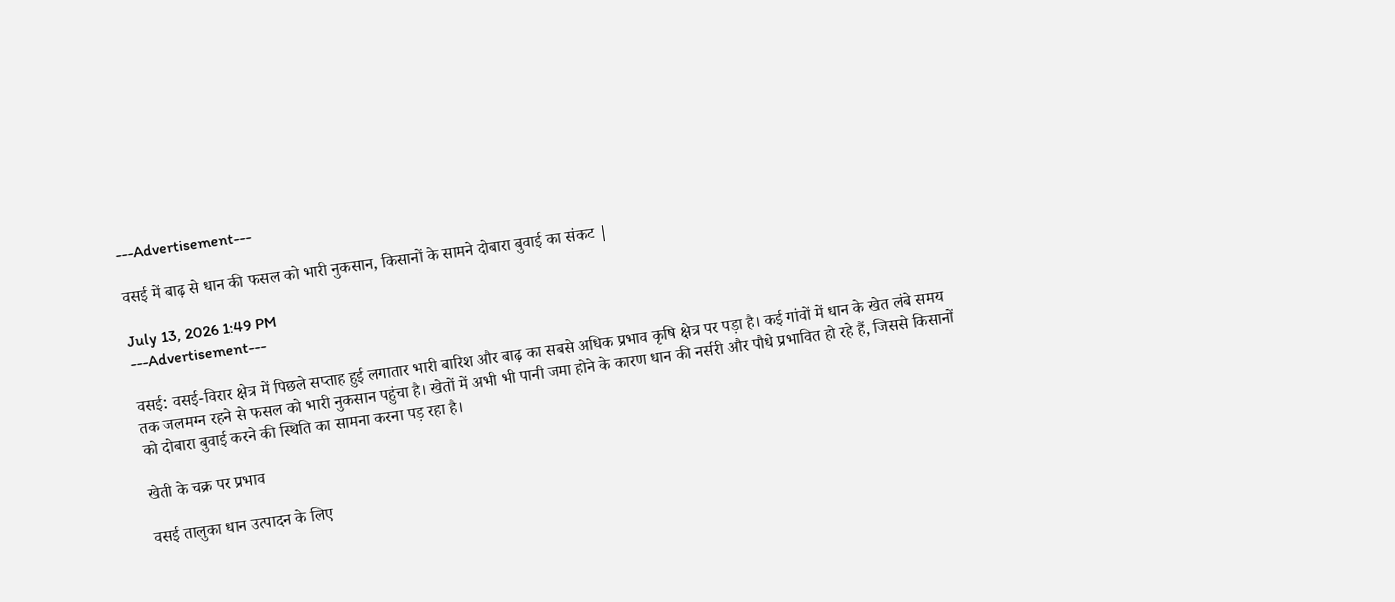---Advertisement---

वसई में बाढ़ से धान की फसल को भारी नुकसान, किसानों के सामने दोबारा बुवाई का संकट |

July 13, 2026 1:49 PM
---Advertisement---

वसई: वसई-विरार क्षेत्र में पिछले सप्ताह हुई लगातार भारी बारिश और बाढ़ का सबसे अधिक प्रभाव कृषि क्षेत्र पर पड़ा है। कई गांवों में धान के खेत लंबे समय तक जलमग्न रहने से फसल को भारी नुकसान पहुंचा है। खेतों में अभी भी पानी जमा होने के कारण धान की नर्सरी और पौधे प्रभावित हो रहे हैं, जिससे किसानों को दोबारा बुवाई करने की स्थिति का सामना करना पड़ रहा है।

खेती के चक्र पर प्रभाव

वसई तालुका धान उत्पादन के लिए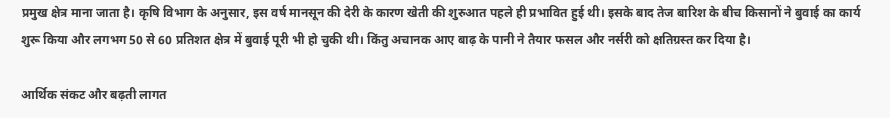प्रमुख क्षेत्र माना जाता है। कृषि विभाग के अनुसार, इस वर्ष मानसून की देरी के कारण खेती की शुरुआत पहले ही प्रभावित हुई थी। इसके बाद तेज बारिश के बीच किसानों ने बुवाई का कार्य शुरू किया और लगभग 50 से 60 प्रतिशत क्षेत्र में बुवाई पूरी भी हो चुकी थी। किंतु अचानक आए बाढ़ के पानी ने तैयार फसल और नर्सरी को क्षतिग्रस्त कर दिया है।

आर्थिक संकट और बढ़ती लागत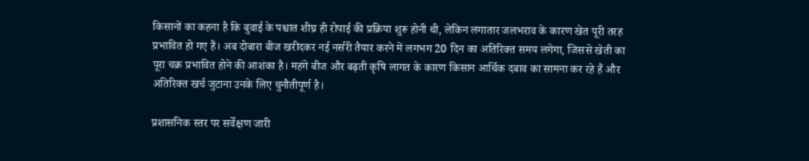किसानों का कहना है कि बुवाई के पश्चात शीघ्र ही रोपाई की प्रक्रिया शुरू होनी थी, लेकिन लगातार जलभराव के कारण खेत पूरी तरह प्रभावित हो गए हैं। अब दोबारा बीज खरीदकर नई नर्सरी तैयार करने में लगभग 20 दिन का अतिरिक्त समय लगेगा, जिससे खेती का पूरा चक्र प्रभावित होने की आशंका है। महंगे बीज और बढ़ती कृषि लागत के कारण किसान आर्थिक दबाव का सामना कर रहे हैं और अतिरिक्त खर्च जुटाना उनके लिए चुनौतीपूर्ण है।

प्रशासनिक स्तर पर सर्वेक्षण जारी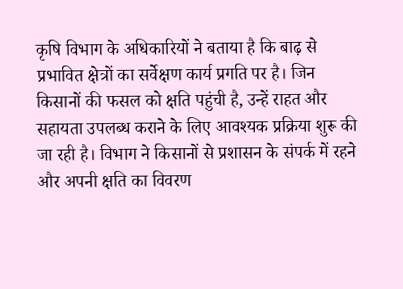कृषि विभाग के अधिकारियों ने बताया है कि बाढ़ से प्रभावित क्षेत्रों का सर्वेक्षण कार्य प्रगति पर है। जिन किसानों की फसल को क्षति पहुंची है, उन्हें राहत और सहायता उपलब्ध कराने के लिए आवश्यक प्रक्रिया शुरू की जा रही है। विभाग ने किसानों से प्रशासन के संपर्क में रहने और अपनी क्षति का विवरण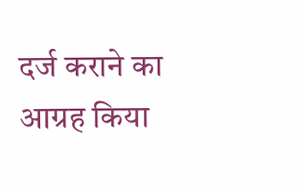दर्ज कराने का आग्रह किया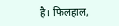है। फिलहाल,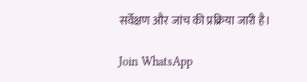सर्वेक्षण और जांच की प्रक्रिया जारी है।

Join WhatsApp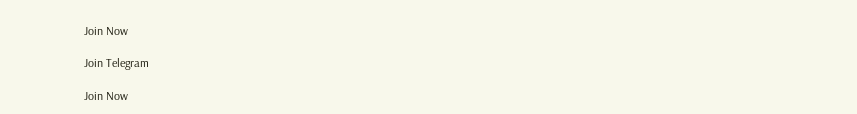Join Now

Join Telegram

Join Now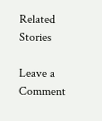Related Stories

Leave a Comment